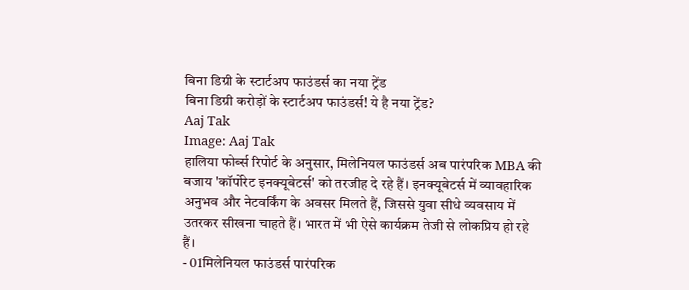बिना डिग्री के स्टार्टअप फाउंडर्स का नया ट्रेंड
बिना डिग्री करोड़ों के स्टार्टअप फाउंडर्स! ये है नया ट्रेंड?
Aaj Tak
Image: Aaj Tak
हालिया फोर्ब्स रिपोर्ट के अनुसार, मिलेनियल फाउंडर्स अब पारंपरिक MBA की बजाय 'कॉर्पोरेट इनक्यूबेटर्स' को तरजीह दे रहे हैं। इनक्यूबेटर्स में व्यावहारिक अनुभव और नेटवर्किंग के अवसर मिलते हैं, जिससे युवा सीधे व्यवसाय में उतरकर सीखना चाहते हैं। भारत में भी ऐसे कार्यक्रम तेजी से लोकप्रिय हो रहे हैं।
- 01मिलेनियल फाउंडर्स पारंपरिक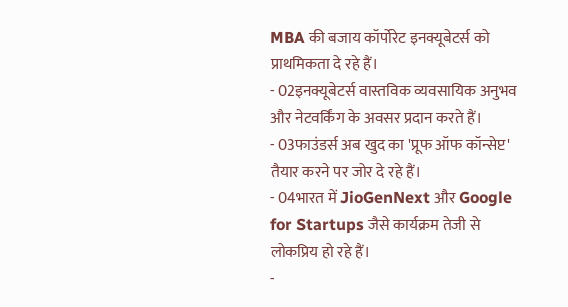MBA की बजाय कॉर्पोरेट इनक्यूबेटर्स को प्राथमिकता दे रहे हैं।
- 02इनक्यूबेटर्स वास्तविक व्यवसायिक अनुभव और नेटवर्किंग के अवसर प्रदान करते हैं।
- 03फाउंडर्स अब खुद का 'प्रूफ ऑफ कॉन्सेप्ट' तैयार करने पर जोर दे रहे हैं।
- 04भारत में JioGenNext और Google for Startups जैसे कार्यक्रम तेजी से लोकप्रिय हो रहे हैं।
-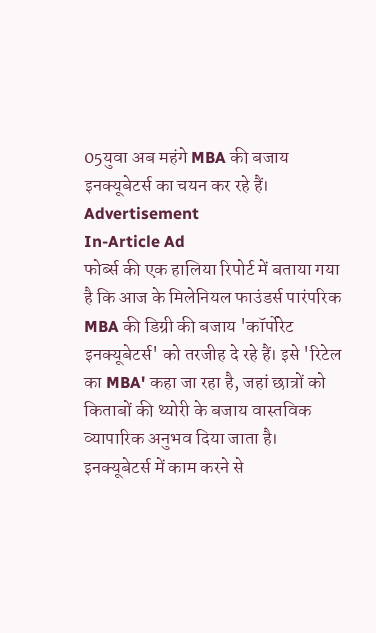05युवा अब महंगे MBA की बजाय इनक्यूबेटर्स का चयन कर रहे हैं।
Advertisement
In-Article Ad
फोर्ब्स की एक हालिया रिपोर्ट में बताया गया है कि आज के मिलेनियल फाउंडर्स पारंपरिक MBA की डिग्री की बजाय 'कॉर्पोरेट इनक्यूबेटर्स' को तरजीह दे रहे हैं। इसे 'रिटेल का MBA' कहा जा रहा है, जहां छात्रों को किताबों की थ्योरी के बजाय वास्तविक व्यापारिक अनुभव दिया जाता है। इनक्यूबेटर्स में काम करने से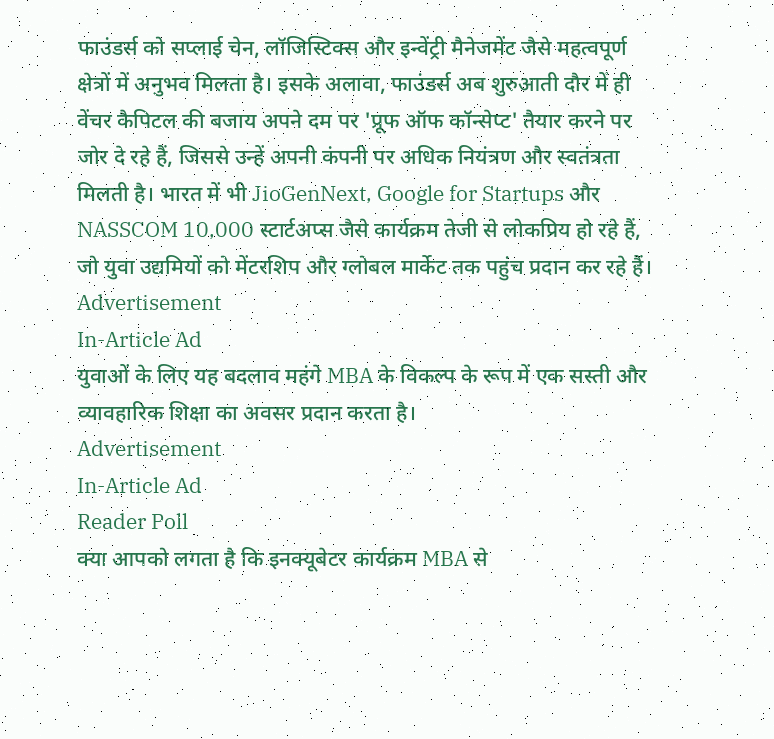फाउंडर्स को सप्लाई चेन, लॉजिस्टिक्स और इन्वेंट्री मैनेजमेंट जैसे महत्वपूर्ण क्षेत्रों में अनुभव मिलता है। इसके अलावा, फाउंडर्स अब शुरुआती दौर में ही वेंचर कैपिटल की बजाय अपने दम पर 'प्रूफ ऑफ कॉन्सेप्ट' तैयार करने पर जोर दे रहे हैं, जिससे उन्हें अपनी कंपनी पर अधिक नियंत्रण और स्वतंत्रता मिलती है। भारत में भी JioGenNext, Google for Startups और NASSCOM 10,000 स्टार्टअप्स जैसे कार्यक्रम तेजी से लोकप्रिय हो रहे हैं, जो युवा उद्यमियों को मेंटरशिप और ग्लोबल मार्केट तक पहुंच प्रदान कर रहे हैं।
Advertisement
In-Article Ad
युवाओं के लिए यह बदलाव महंगे MBA के विकल्प के रूप में एक सस्ती और व्यावहारिक शिक्षा का अवसर प्रदान करता है।
Advertisement
In-Article Ad
Reader Poll
क्या आपको लगता है कि इनक्यूबेटर कार्यक्रम MBA से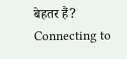बेहतर हैं?
Connecting to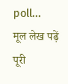poll...
मूल लेख पढ़ें
पूरी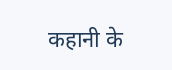कहानी के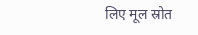लिए मूल स्रोत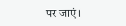पर जाएं।